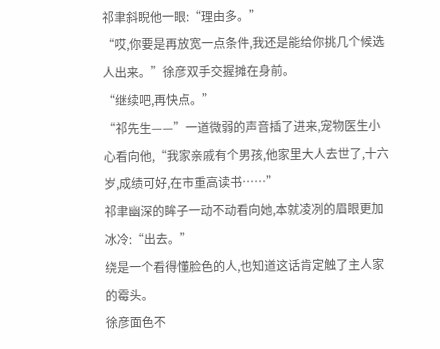祁聿斜睨他一眼:“理由多。”
“哎,你要是再放宽一点条件,我还是能给你挑几个候选人出来。”徐彦双手交握摊在身前。
“继续吧,再快点。”
“祁先生——”一道微弱的声音插了进来,宠物医生小心看向他,“我家亲戚有个男孩,他家里大人去世了,十六岁,成绩可好,在市重高读书……”
祁聿幽深的眸子一动不动看向她,本就凌冽的眉眼更加冰冷:“出去。”
绕是一个看得懂脸色的人,也知道这话肯定触了主人家的霉头。
徐彦面色不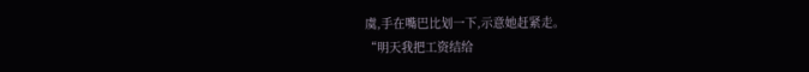虞,手在嘴巴比划一下,示意她赶紧走。
“明天我把工资结给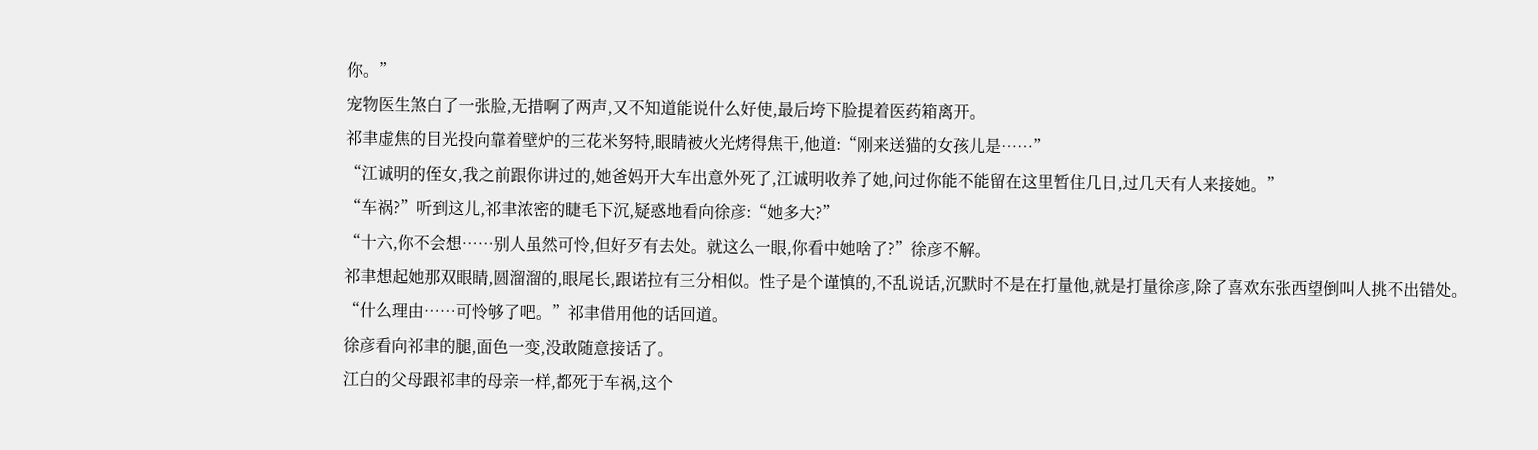你。”
宠物医生煞白了一张脸,无措啊了两声,又不知道能说什么好使,最后垮下脸提着医药箱离开。
祁聿虚焦的目光投向靠着壁炉的三花米努特,眼睛被火光烤得焦干,他道:“刚来送猫的女孩儿是……”
“江诚明的侄女,我之前跟你讲过的,她爸妈开大车出意外死了,江诚明收养了她,问过你能不能留在这里暂住几日,过几天有人来接她。”
“车祸?”听到这儿,祁聿浓密的睫毛下沉,疑惑地看向徐彦:“她多大?”
“十六,你不会想……别人虽然可怜,但好歹有去处。就这么一眼,你看中她啥了?”徐彦不解。
祁聿想起她那双眼睛,圆溜溜的,眼尾长,跟诺拉有三分相似。性子是个谨慎的,不乱说话,沉默时不是在打量他,就是打量徐彦,除了喜欢东张西望倒叫人挑不出错处。
“什么理由……可怜够了吧。”祁聿借用他的话回道。
徐彦看向祁聿的腿,面色一变,没敢随意接话了。
江白的父母跟祁聿的母亲一样,都死于车祸,这个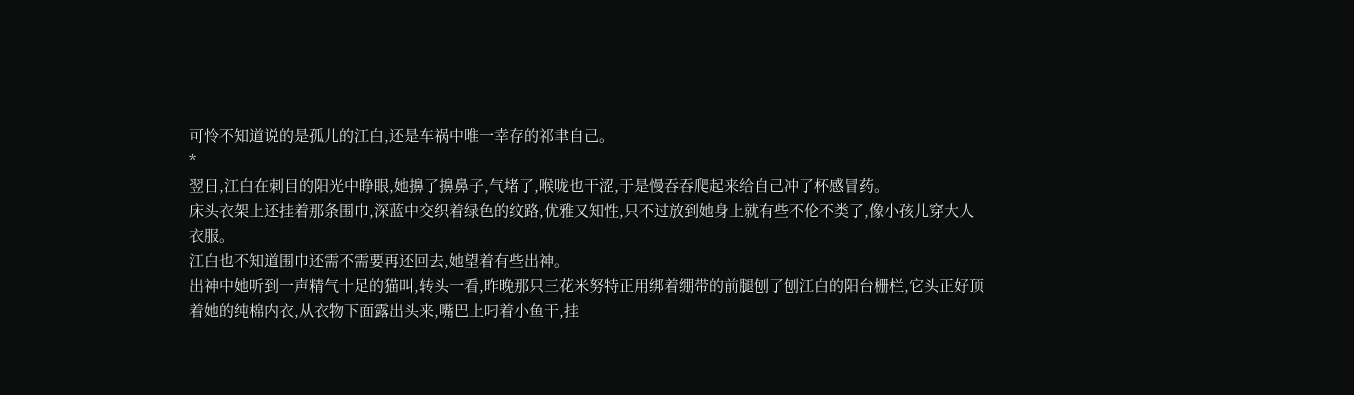可怜不知道说的是孤儿的江白,还是车祸中唯一幸存的祁聿自己。
*
翌日,江白在刺目的阳光中睁眼,她擤了擤鼻子,气堵了,喉咙也干涩,于是慢吞吞爬起来给自己冲了杯感冒药。
床头衣架上还挂着那条围巾,深蓝中交织着绿色的纹路,优雅又知性,只不过放到她身上就有些不伦不类了,像小孩儿穿大人衣服。
江白也不知道围巾还需不需要再还回去,她望着有些出神。
出神中她听到一声精气十足的猫叫,转头一看,昨晚那只三花米努特正用绑着绷带的前腿刨了刨江白的阳台栅栏,它头正好顶着她的纯棉内衣,从衣物下面露出头来,嘴巴上叼着小鱼干,挂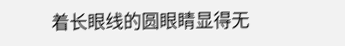着长眼线的圆眼睛显得无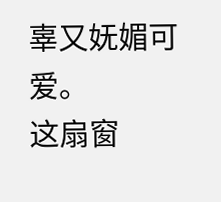辜又妩媚可爱。
这扇窗